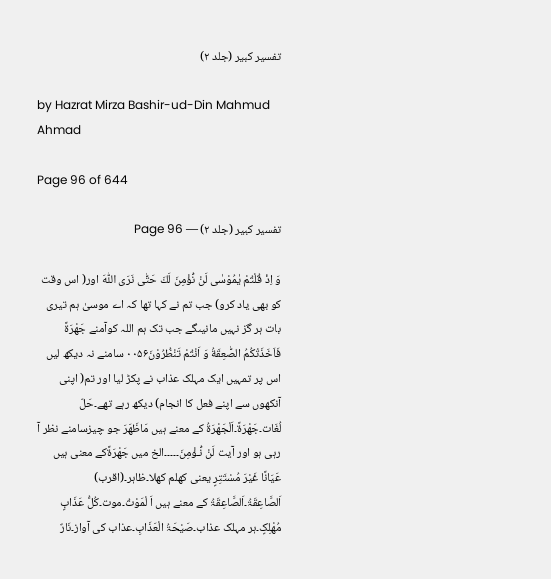تفسیر کبیر (جلد ۲)

by Hazrat Mirza Bashir-ud-Din Mahmud Ahmad

Page 96 of 644

تفسیر کبیر (جلد ۲) — Page 96

وَ اِذْ قُلْتُمْ يٰمُوْسٰى لَنْ نُّؤْمِنَ لَكَ حَتّٰى نَرَى اللّٰهَ اور( اس وقت کو بھی یاد کرو) جب تم نے کہا تھا کہ اے موسیٰ ہم تیری بات ہر گز نہیں مانیںگے جب تک ہم اللہ کوآمنے جَهْرَةً فَاَخَذَتْكُمُ الصّٰعِقَةُ وَ اَنْتُمْ تَنْظُرُوْنَ۰۰۵۶ سامنے نہ دیکھ لیں اس پر تمہیں ایک مہلک عذاب نے پکڑ لیا اور تم( اپنی آنکھوں سے اپنے فعل کا انجام) دیکھ رہے تھے۔حَلّ لُغَات۔جَھْرَۃً۔اَلْجَھْرَۃُ کے معنے ہیں مَاظَھَرَ جو چیزسامنے نظر آ رہی ہو اور آیت لَنْ نُّـؤْمِنَ۔۔۔۔۔الخ میں جَھْرَۃًکے معنی ہیں عَیَانًا غَیْرَ مُسْتَتِرٍ یعنی کھلم کھلا۔ظاہر۔(اقرب) اَلصَّاعِقَۃُ۔اَلصَّاعِقَۃُ کے معنے ہیں اَ لْمَوْتُ۔موت۔کُلُّ عَذَابٍ مُھْلِکٍ۔ہر مہلک عذاب۔صَیْحَۃُ الْعَذَابِ۔عذاب کی آواز۔نَارٌ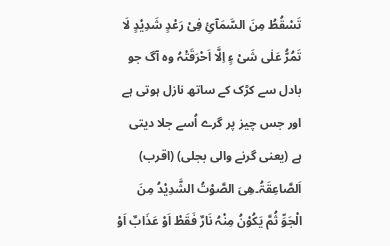تَسْقُطُ مِنَ السَّمَآئِ فِیْ رَعْدٍ شَدِیْدٍ لَا تَمُرُّ عَلٰی شَیْ ءٍ اِلَّا اَحْرَقَتْہُ وہ آگ جو بادل سے کڑک کے ساتھ نازل ہوتی ہے اور جس چیز پر گرے اُسے جلا دیتی ہے (یعنی گرنے والی بجلی) (اقرب) اَلصَّاعِقَۃُ۔ھِیَ الصَّوْتُ الشَّدِیْدُ مِنَ الْجَوِّ ثُمَّ یَکُوْنُ مِنْہُ نَارٌ فَقَطْ اَوْ عَذَابٌ اَوْ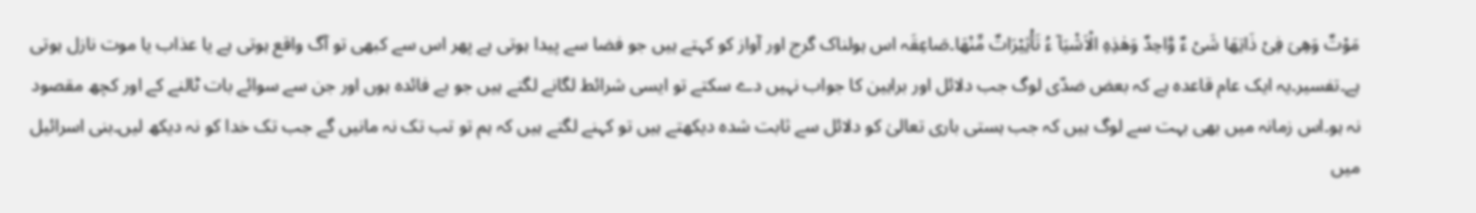مَوْتٌ وَھِیَ فِیْ ذَاتِھَا شَیْ ءٌ وَّاحِدٌ وَھٰذِہِ الْاَشْیَآ ءُ تَأْثِیْرَاتٌ مِّنْھَا۔صَاعِقَہ اس ہولناک گرج اور آواز کو کہتے ہیں جو فضا سے پیدا ہوتی ہے پھر اس سے کبھی تو آگ واقع ہوتی ہے یا عذاب یا موت نازل ہوتی ہے۔تفسیر۔یہ ایک عام قاعدہ ہے کہ بعض ضدّی لوگ جب دلائل اور براہین کا جواب نہیں دے سکتے تو ایسی شرائط لگانے لگتے ہیں جو بے فائدہ ہوں اور جن سے سوائے بات ٹالنے کے اور کچھ مقصود نہ ہو۔اس زمانہ میں بھی بہت سے لوگ ہیں کہ جب ہستی باری تعالیٰ کو دلائل سے ثابت شدہ دیکھتے ہیں تو کہنے لگتے ہیں کہ ہم تو تب تک نہ مانیں گے جب تک خدا کو نہ دیکھ لیں۔بنی اسرائیل میں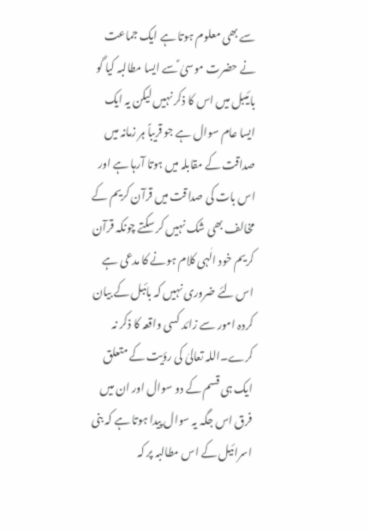سے بھی معلوم ہوتا ہے ایک جماعت نے حضرت موسیٰ ؑسے ایسا مطالبہ کیا گو بائیبل میں اس کا ذکر نہیں لیکن یہ ایک ایسا عام سوال ہے جو قریباً ہر زمانہ میں صداقت کے مقابلہ میں ہوتا آرہا ہے اور اس بات کی صداقت میں قرآن کریم کے مخالف بھی شک نہیں کر سکتے چونکہ قرآن کریم خود الٰہی کلام ہونے کا مدعی ہے اس لئے ضروری نہیں کہ بائبل کے بیان کردہ امور سے زائد کسی واقعہ کا ذکر نہ کرے۔اللہ تعالیٰ کی رؤیت کے متعلق ایک ہی قسم کے دو سوال اور ان میں فرق اس جگہ یہ سوال پیدا ہوتا ہے کہ بنی اسرائیل کے اس مطالبہ پر کہ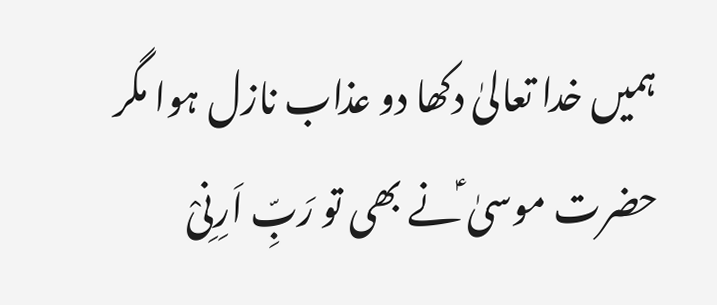ہمیں خدا تعالیٰ دکھا دو عذاب نازل ہوا مگر حضرت موسیٰ ؑنے بھی تو رَبِّ اَرِنِیْ